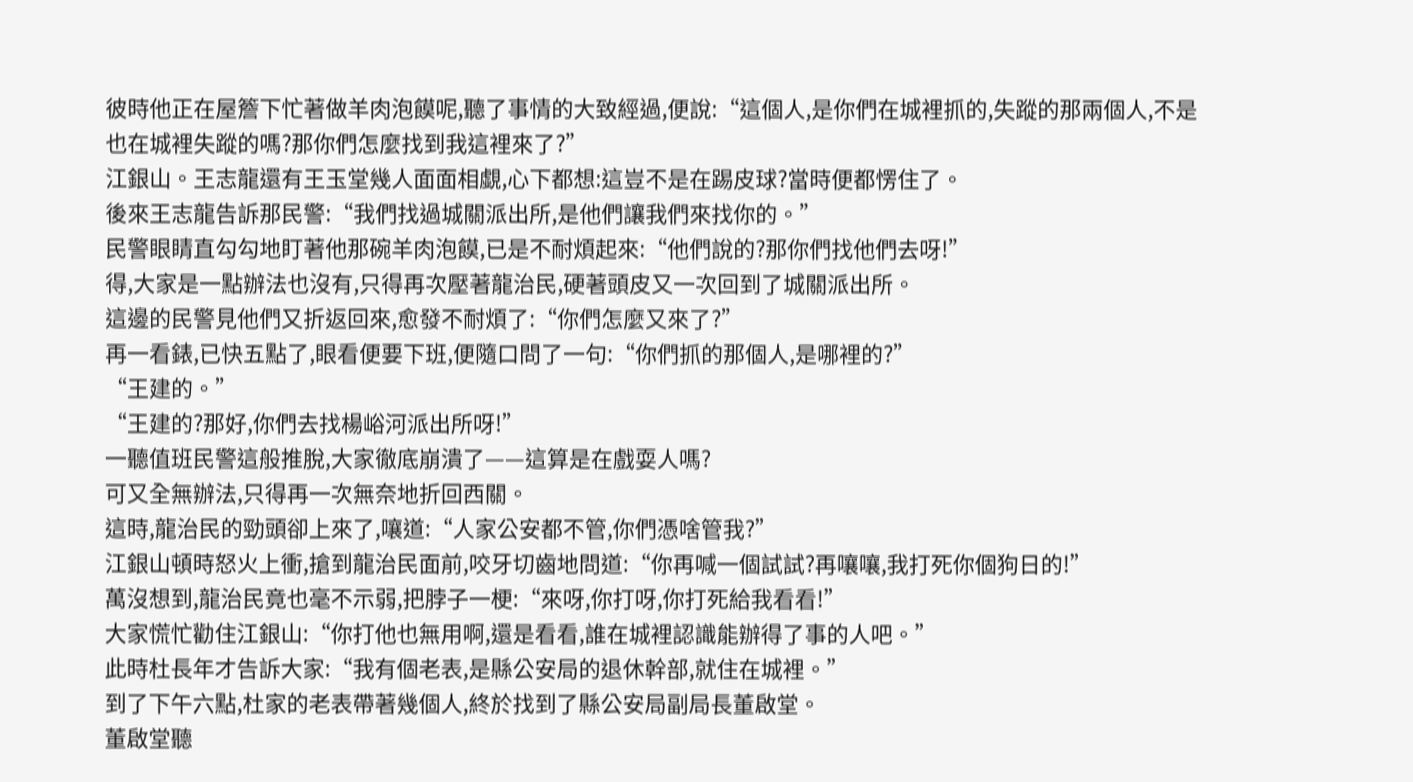彼時他正在屋簷下忙著做羊肉泡饃呢,聽了事情的大致經過,便說:“這個人,是你們在城裡抓的,失蹤的那兩個人,不是也在城裡失蹤的嗎?那你們怎麼找到我這裡來了?”
江銀山。王志龍還有王玉堂幾人面面相覷,心下都想:這豈不是在踢皮球?當時便都愣住了。
後來王志龍告訴那民警:“我們找過城關派出所,是他們讓我們來找你的。”
民警眼睛直勾勾地盯著他那碗羊肉泡饃,已是不耐煩起來:“他們說的?那你們找他們去呀!”
得,大家是一點辦法也沒有,只得再次壓著龍治民,硬著頭皮又一次回到了城關派出所。
這邊的民警見他們又折返回來,愈發不耐煩了:“你們怎麼又來了?”
再一看錶,已快五點了,眼看便要下班,便隨口問了一句:“你們抓的那個人,是哪裡的?”
“王建的。”
“王建的?那好,你們去找楊峪河派出所呀!”
一聽值班民警這般推脫,大家徹底崩潰了——這算是在戲耍人嗎?
可又全無辦法,只得再一次無奈地折回西關。
這時,龍治民的勁頭卻上來了,嚷道:“人家公安都不管,你們憑啥管我?”
江銀山頓時怒火上衝,搶到龍治民面前,咬牙切齒地問道:“你再喊一個試試?再嚷嚷,我打死你個狗日的!”
萬沒想到,龍治民竟也毫不示弱,把脖子一梗:“來呀,你打呀,你打死給我看看!”
大家慌忙勸住江銀山:“你打他也無用啊,還是看看,誰在城裡認識能辦得了事的人吧。”
此時杜長年才告訴大家:“我有個老表,是縣公安局的退休幹部,就住在城裡。”
到了下午六點,杜家的老表帶著幾個人,終於找到了縣公安局副局長董啟堂。
董啟堂聽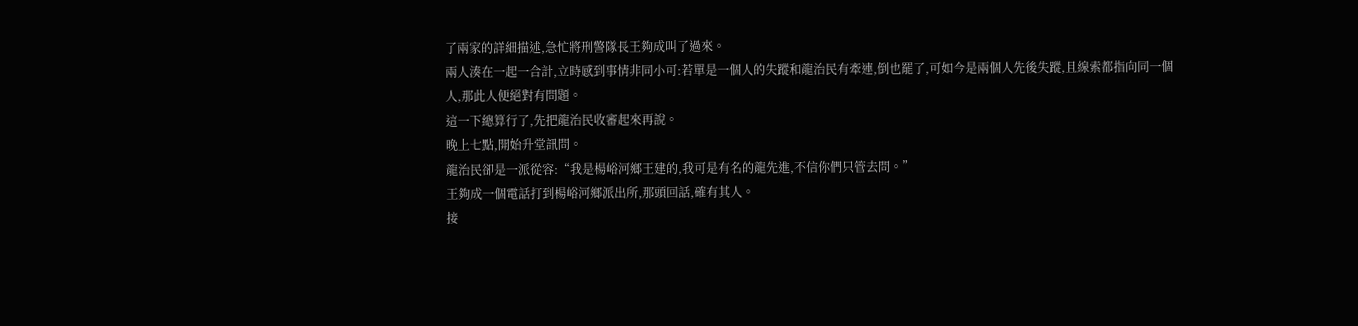了兩家的詳細描述,急忙將刑警隊長王夠成叫了過來。
兩人湊在一起一合計,立時感到事情非同小可:若單是一個人的失蹤和龍治民有牽連,倒也罷了,可如今是兩個人先後失蹤,且線索都指向同一個人,那此人便絕對有問題。
這一下總算行了,先把龍治民收審起來再說。
晚上七點,開始升堂訊問。
龍治民卻是一派從容:“我是楊峪河鄉王建的,我可是有名的龍先進,不信你們只管去問。”
王夠成一個電話打到楊峪河鄉派出所,那頭回話,確有其人。
接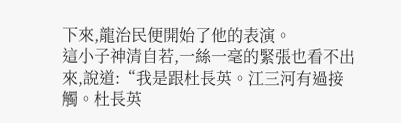下來,龍治民便開始了他的表演。
這小子神清自若,一絲一毫的緊張也看不出來,說道:“我是跟杜長英。江三河有過接觸。杜長英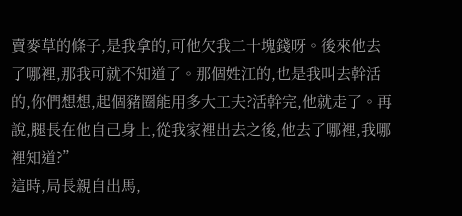賣麥草的條子,是我拿的,可他欠我二十塊錢呀。後來他去了哪裡,那我可就不知道了。那個姓江的,也是我叫去幹活的,你們想想,起個豬圈能用多大工夫?活幹完,他就走了。再說,腿長在他自己身上,從我家裡出去之後,他去了哪裡,我哪裡知道?”
這時,局長親自出馬,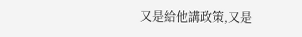又是給他講政策,又是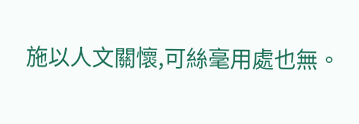施以人文關懷,可絲毫用處也無。